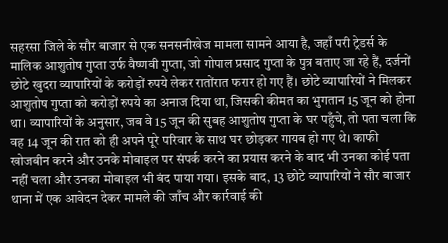सहरसा जिले के सौर बाजार से एक सनसनीखेज मामला सामने आया है, जहाँ परी ट्रेडर्स के मालिक आशुतोष गुप्ता उर्फ वैष्णवी गुप्ता, जो गोपाल प्रसाद गुप्ता के पुत्र बताए जा रहे हैं, दर्जनों छोटे खुदरा व्यापारियों के करोड़ों रुपये लेकर रातोंरात फरार हो गए हैं। छोटे व्यापारियों ने मिलकर आशुतोष गुप्ता को करोड़ों रुपये का अनाज दिया था, जिसकी कीमत का भुगतान 15 जून को होना था। व्यापारियों के अनुसार, जब वे 15 जून की सुबह आशुतोष गुप्ता के घर पहुँचे, तो पता चला कि वह 14 जून की रात को ही अपने पूरे परिवार के साथ घर छोड़कर गायब हो गए थे। काफी खोजबीन करने और उनके मोबाइल पर संपर्क करने का प्रयास करने के बाद भी उनका कोई पता नहीं चला और उनका मोबाइल भी बंद पाया गया। इसके बाद, 13 छोटे व्यापारियों ने सौर बाजार थाना में एक आवेदन देकर मामले की जाँच और कार्रवाई की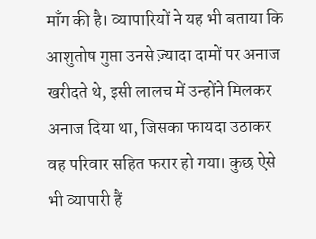माँग की है। व्यापारियों ने यह भी बताया कि आशुतोष गुप्ता उनसे ज़्यादा दामों पर अनाज खरीदते थे, इसी लालच में उन्होंने मिलकर अनाज दिया था, जिसका फायदा उठाकर वह परिवार सहित फरार हो गया। कुछ ऐसे भी व्यापारी हैं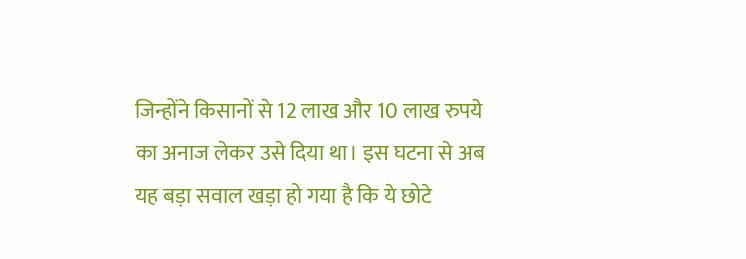जिन्होंने किसानों से 12 लाख और 10 लाख रुपये का अनाज लेकर उसे दिया था। इस घटना से अब यह बड़ा सवाल खड़ा हो गया है कि ये छोटे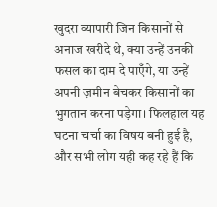खुदरा व्यापारी जिन किसानों से अनाज खरीदे थे, क्या उन्हें उनकी फसल का दाम दे पाएँगे, या उन्हें अपनी ज़मीन बेचकर किसानों का भुगतान करना पड़ेगा। फिलहाल यह घटना चर्चा का विषय बनी हुई है, और सभी लोग यही कह रहे हैं कि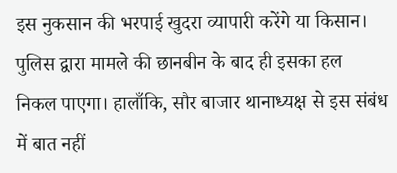इस नुकसान की भरपाई खुदरा व्यापारी करेंगे या किसान। पुलिस द्वारा मामले की छानबीन के बाद ही इसका हल निकल पाएगा। हालाँकि, सौर बाजार थानाध्यक्ष से इस संबंध में बात नहीं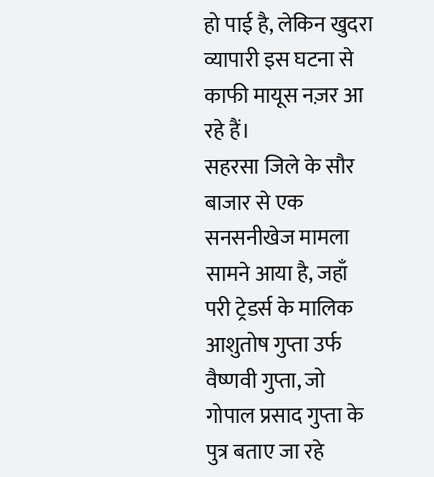हो पाई है, लेकिन खुदरा व्यापारी इस घटना से काफी मायूस नज़र आ रहे हैं।
सहरसा जिले के सौर बाजार से एक सनसनीखेज मामला सामने आया है, जहाँ परी ट्रेडर्स के मालिक आशुतोष गुप्ता उर्फ वैष्णवी गुप्ता, जो गोपाल प्रसाद गुप्ता के पुत्र बताए जा रहे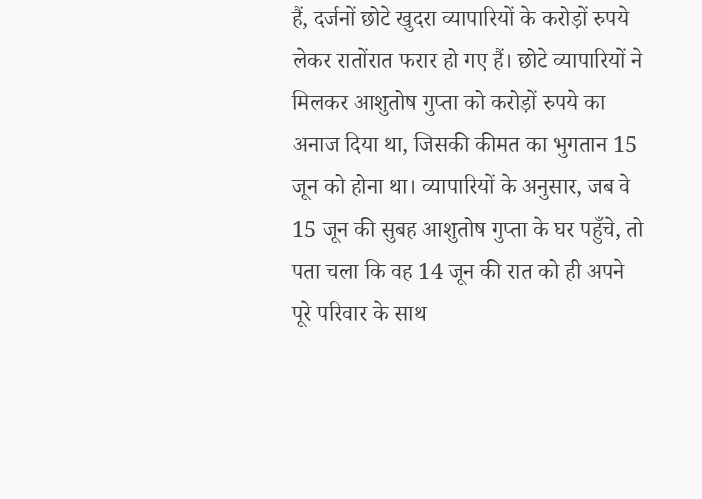हैं, दर्जनों छोटे खुदरा व्यापारियों के करोड़ों रुपये लेकर रातोंरात फरार हो गए हैं। छोटे व्यापारियों ने मिलकर आशुतोष गुप्ता को करोड़ों रुपये का अनाज दिया था, जिसकी कीमत का भुगतान 15 जून को होना था। व्यापारियों के अनुसार, जब वे 15 जून की सुबह आशुतोष गुप्ता के घर पहुँचे, तो पता चला कि वह 14 जून की रात को ही अपने पूरे परिवार के साथ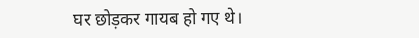घर छोड़कर गायब हो गए थे।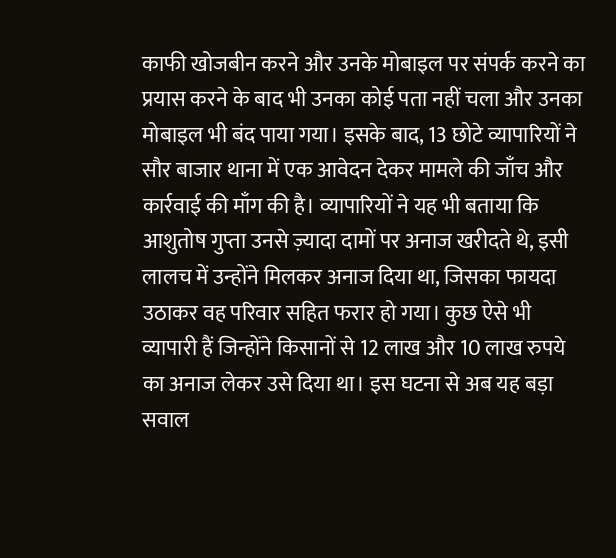काफी खोजबीन करने और उनके मोबाइल पर संपर्क करने का प्रयास करने के बाद भी उनका कोई पता नहीं चला और उनका मोबाइल भी बंद पाया गया। इसके बाद, 13 छोटे व्यापारियों ने सौर बाजार थाना में एक आवेदन देकर मामले की जाँच और कार्रवाई की माँग की है। व्यापारियों ने यह भी बताया कि आशुतोष गुप्ता उनसे ज़्यादा दामों पर अनाज खरीदते थे, इसी लालच में उन्होंने मिलकर अनाज दिया था, जिसका फायदा उठाकर वह परिवार सहित फरार हो गया। कुछ ऐसे भी व्यापारी हैं जिन्होंने किसानों से 12 लाख और 10 लाख रुपये का अनाज लेकर उसे दिया था। इस घटना से अब यह बड़ा सवाल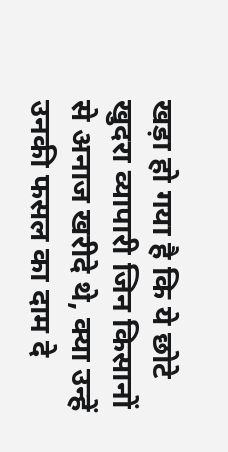खड़ा हो गया है कि ये छोटे खुदरा व्यापारी जिन किसानों से अनाज खरीदे थे, क्या उन्हें उनकी फसल का दाम दे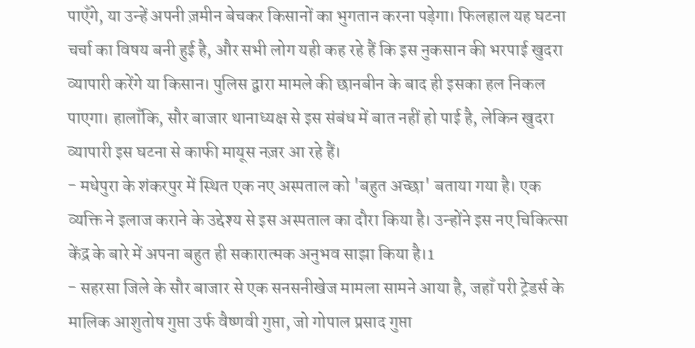पाएँगे, या उन्हें अपनी ज़मीन बेचकर किसानों का भुगतान करना पड़ेगा। फिलहाल यह घटना चर्चा का विषय बनी हुई है, और सभी लोग यही कह रहे हैं कि इस नुकसान की भरपाई खुदरा व्यापारी करेंगे या किसान। पुलिस द्वारा मामले की छानबीन के बाद ही इसका हल निकल पाएगा। हालाँकि, सौर बाजार थानाध्यक्ष से इस संबंध में बात नहीं हो पाई है, लेकिन खुदरा व्यापारी इस घटना से काफी मायूस नज़र आ रहे हैं।
- मधेपुरा के शंकरपुर में स्थित एक नए अस्पताल को 'बहुत अच्छा' बताया गया है। एक व्यक्ति ने इलाज कराने के उद्देश्य से इस अस्पताल का दौरा किया है। उन्होंने इस नए चिकित्सा केंद्र के बारे में अपना बहुत ही सकारात्मक अनुभव साझा किया है।1
- सहरसा जिले के सौर बाजार से एक सनसनीखेज मामला सामने आया है, जहाँ परी ट्रेडर्स के मालिक आशुतोष गुप्ता उर्फ वैष्णवी गुप्ता, जो गोपाल प्रसाद गुप्ता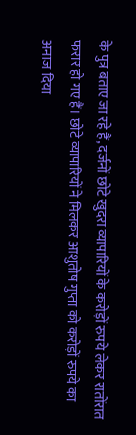के पुत्र बताए जा रहे हैं, दर्जनों छोटे खुदरा व्यापारियों के करोड़ों रुपये लेकर रातोंरात फरार हो गए हैं। छोटे व्यापारियों ने मिलकर आशुतोष गुप्ता को करोड़ों रुपये का अनाज दिया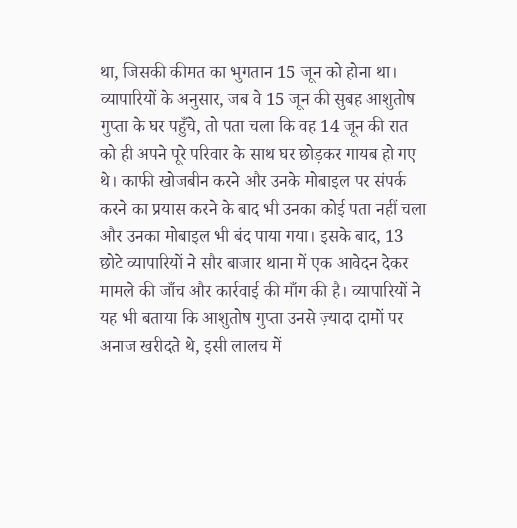था, जिसकी कीमत का भुगतान 15 जून को होना था। व्यापारियों के अनुसार, जब वे 15 जून की सुबह आशुतोष गुप्ता के घर पहुँचे, तो पता चला कि वह 14 जून की रात को ही अपने पूरे परिवार के साथ घर छोड़कर गायब हो गए थे। काफी खोजबीन करने और उनके मोबाइल पर संपर्क करने का प्रयास करने के बाद भी उनका कोई पता नहीं चला और उनका मोबाइल भी बंद पाया गया। इसके बाद, 13 छोटे व्यापारियों ने सौर बाजार थाना में एक आवेदन देकर मामले की जाँच और कार्रवाई की माँग की है। व्यापारियों ने यह भी बताया कि आशुतोष गुप्ता उनसे ज़्यादा दामों पर अनाज खरीदते थे, इसी लालच में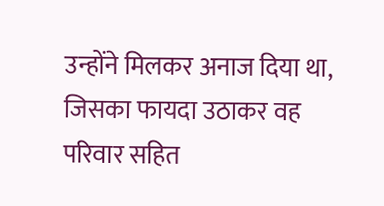उन्होंने मिलकर अनाज दिया था, जिसका फायदा उठाकर वह परिवार सहित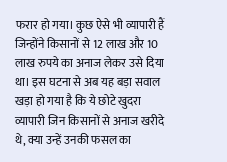फरार हो गया। कुछ ऐसे भी व्यापारी हैं जिन्होंने किसानों से 12 लाख और 10 लाख रुपये का अनाज लेकर उसे दिया था। इस घटना से अब यह बड़ा सवाल खड़ा हो गया है कि ये छोटे खुदरा व्यापारी जिन किसानों से अनाज खरीदे थे, क्या उन्हें उनकी फसल का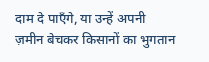दाम दे पाएँगे, या उन्हें अपनी ज़मीन बेचकर किसानों का भुगतान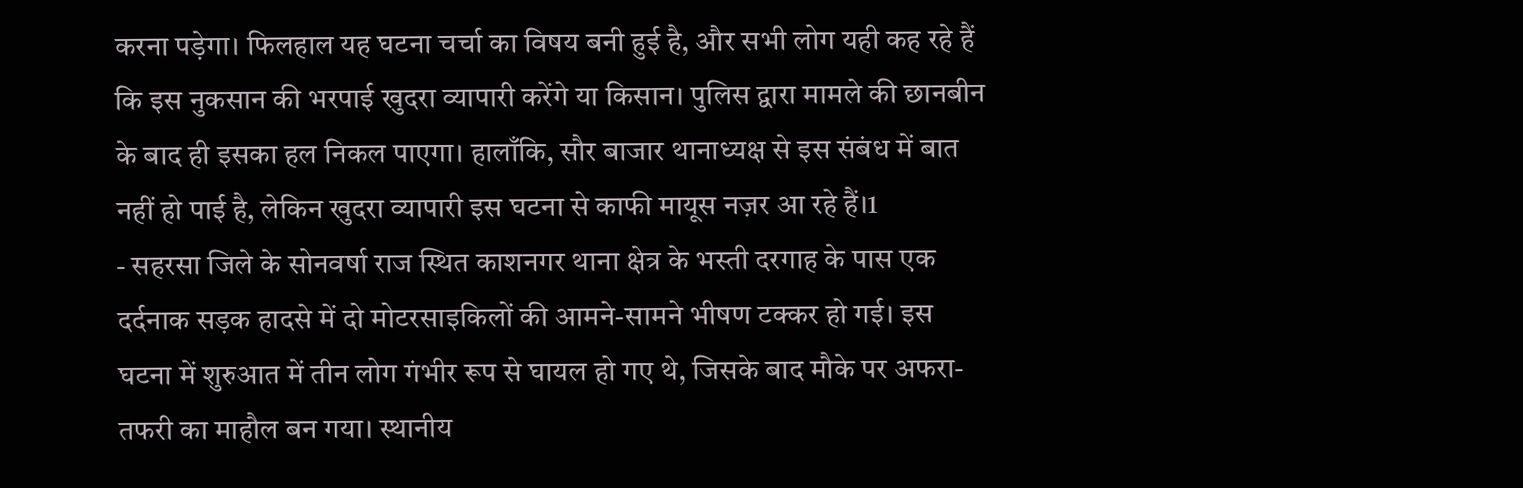करना पड़ेगा। फिलहाल यह घटना चर्चा का विषय बनी हुई है, और सभी लोग यही कह रहे हैं कि इस नुकसान की भरपाई खुदरा व्यापारी करेंगे या किसान। पुलिस द्वारा मामले की छानबीन के बाद ही इसका हल निकल पाएगा। हालाँकि, सौर बाजार थानाध्यक्ष से इस संबंध में बात नहीं हो पाई है, लेकिन खुदरा व्यापारी इस घटना से काफी मायूस नज़र आ रहे हैं।1
- सहरसा जिले के सोनवर्षा राज स्थित काशनगर थाना क्षेत्र के भस्ती दरगाह के पास एक दर्दनाक सड़क हादसे में दो मोटरसाइकिलों की आमने-सामने भीषण टक्कर हो गई। इस घटना में शुरुआत में तीन लोग गंभीर रूप से घायल हो गए थे, जिसके बाद मौके पर अफरा-तफरी का माहौल बन गया। स्थानीय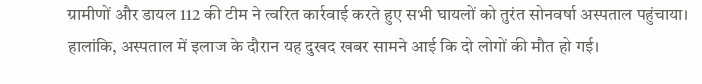ग्रामीणों और डायल 112 की टीम ने त्वरित कार्रवाई करते हुए सभी घायलों को तुरंत सोनवर्षा अस्पताल पहुंचाया। हालांकि, अस्पताल में इलाज के दौरान यह दुखद खबर सामने आई कि दो लोगों की मौत हो गई।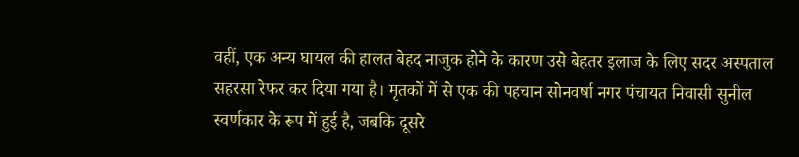वहीं, एक अन्य घायल की हालत बेहद नाजुक होने के कारण उसे बेहतर इलाज के लिए सदर अस्पताल सहरसा रेफर कर दिया गया है। मृतकों में से एक की पहचान सोनवर्षा नगर पंचायत निवासी सुनील स्वर्णकार के रूप में हुई है, जबकि दूसरे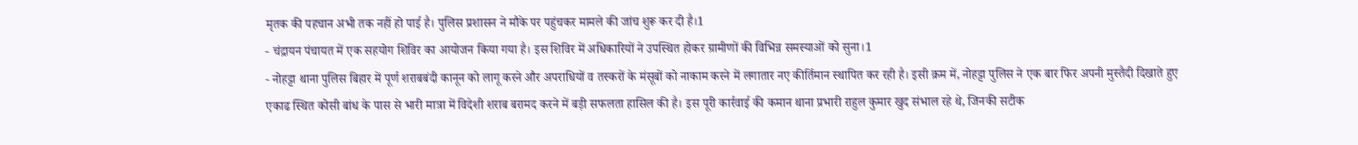मृतक की पहचान अभी तक नहीं हो पाई है। पुलिस प्रशासन ने मौके पर पहुंचकर मामले की जांच शुरू कर दी है।1
- चंद्रायन पंचायत में एक सहयोग शिविर का आयोजन किया गया है। इस शिविर में अधिकारियों ने उपस्थित होकर ग्रामीणों की विभिन्न समस्याओं को सुना।1
- नोहट्टा थाना पुलिस बिहार में पूर्ण शराबबंदी कानून को लागू करने और अपराधियों व तस्करों के मंसूबों को नाकाम करने में लगातार नए कीर्तिमान स्थापित कर रही है। इसी क्रम में, नोहट्टा पुलिस ने एक बार फिर अपनी मुस्तैदी दिखाते हुए एकाढ स्थित कोसी बांध के पास से भारी मात्रा में विदेशी शराब बरामद करने में बड़ी सफलता हासिल की है। इस पूरी कार्रवाई की कमान थाना प्रभारी राहुल कुमार खुद संभाल रहे थे, जिनकी सटीक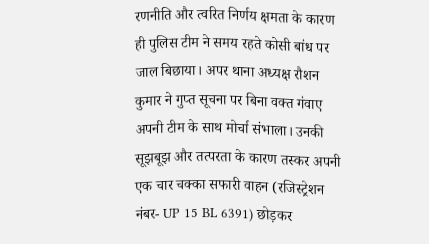रणनीति और त्वरित निर्णय क्षमता के कारण ही पुलिस टीम ने समय रहते कोसी बांध पर जाल बिछाया। अपर थाना अध्यक्ष रौशन कुमार ने गुप्त सूचना पर बिना वक्त गंवाए अपनी टीम के साथ मोर्चा संभाला। उनकी सूझबूझ और तत्परता के कारण तस्कर अपनी एक चार चक्का सफारी वाहन (रजिस्ट्रेशन नंबर- UP 15 BL 6391) छोड़कर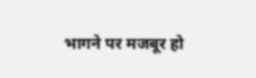भागने पर मजबूर हो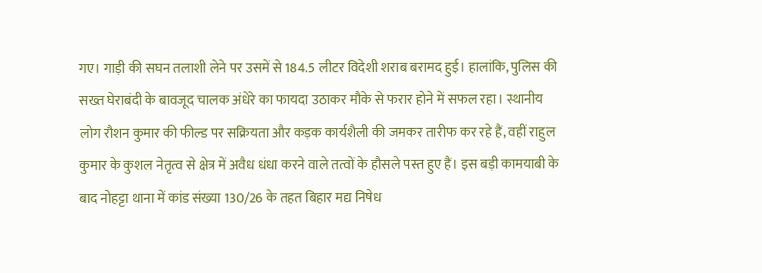गए। गाड़ी की सघन तलाशी लेने पर उसमें से 184.5 लीटर विदेशी शराब बरामद हुई। हालांकि, पुलिस की सख्त घेराबंदी के बावजूद चालक अंधेरे का फायदा उठाकर मौके से फरार होने में सफल रहा। स्थानीय लोग रौशन कुमार की फील्ड पर सक्रियता और कड़क कार्यशैली की जमकर तारीफ कर रहे हैं, वहीं राहुल कुमार के कुशल नेतृत्व से क्षेत्र में अवैध धंधा करने वाले तत्वों के हौसले पस्त हुए हैं। इस बड़ी कामयाबी के बाद नोहट्टा थाना में कांड संख्या 130/26 के तहत बिहार मद्य निषेध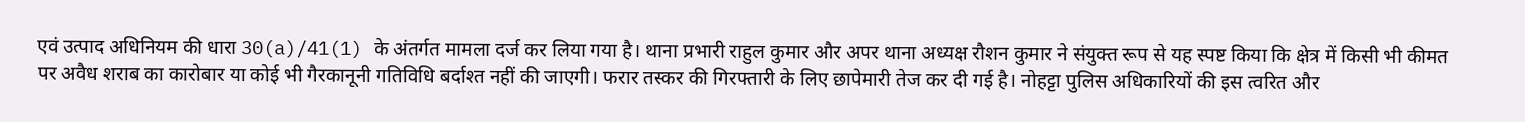एवं उत्पाद अधिनियम की धारा 30(a)/41(1) के अंतर्गत मामला दर्ज कर लिया गया है। थाना प्रभारी राहुल कुमार और अपर थाना अध्यक्ष रौशन कुमार ने संयुक्त रूप से यह स्पष्ट किया कि क्षेत्र में किसी भी कीमत पर अवैध शराब का कारोबार या कोई भी गैरकानूनी गतिविधि बर्दाश्त नहीं की जाएगी। फरार तस्कर की गिरफ्तारी के लिए छापेमारी तेज कर दी गई है। नोहट्टा पुलिस अधिकारियों की इस त्वरित और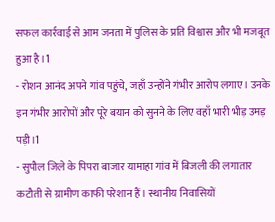सफल कार्रवाई से आम जनता में पुलिस के प्रति विश्वास और भी मजबूत हुआ है।1
- रोशन आनंद अपने गांव पहुंचे, जहाँ उन्होंने गंभीर आरोप लगाए। उनके इन गंभीर आरोपों और पूरे बयान को सुनने के लिए वहाँ भारी भीड़ उमड़ पड़ी।1
- सुपौल जिले के पिपरा बाजार यामाहा गांव में बिजली की लगातार कटौती से ग्रामीण काफी परेशान हैं। स्थानीय निवासियों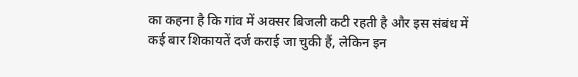का कहना है कि गांव में अक्सर बिजली कटी रहती है और इस संबंध में कई बार शिकायतें दर्ज कराई जा चुकी हैं, लेकिन इन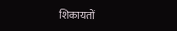शिकायतों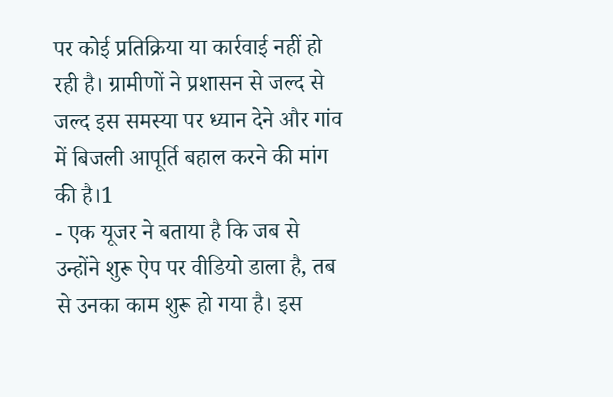पर कोई प्रतिक्रिया या कार्रवाई नहीं हो रही है। ग्रामीणों ने प्रशासन से जल्द से जल्द इस समस्या पर ध्यान देने और गांव में बिजली आपूर्ति बहाल करने की मांग की है।1
- एक यूजर ने बताया है कि जब से उन्होंने शुरू ऐप पर वीडियो डाला है, तब से उनका काम शुरू हो गया है। इस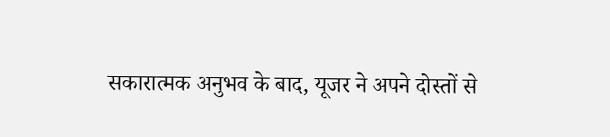सकारात्मक अनुभव के बाद, यूजर ने अपने दोस्तों से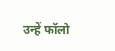उन्हें फॉलो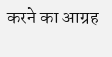करने का आग्रह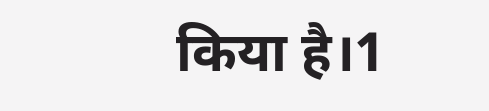किया है।1